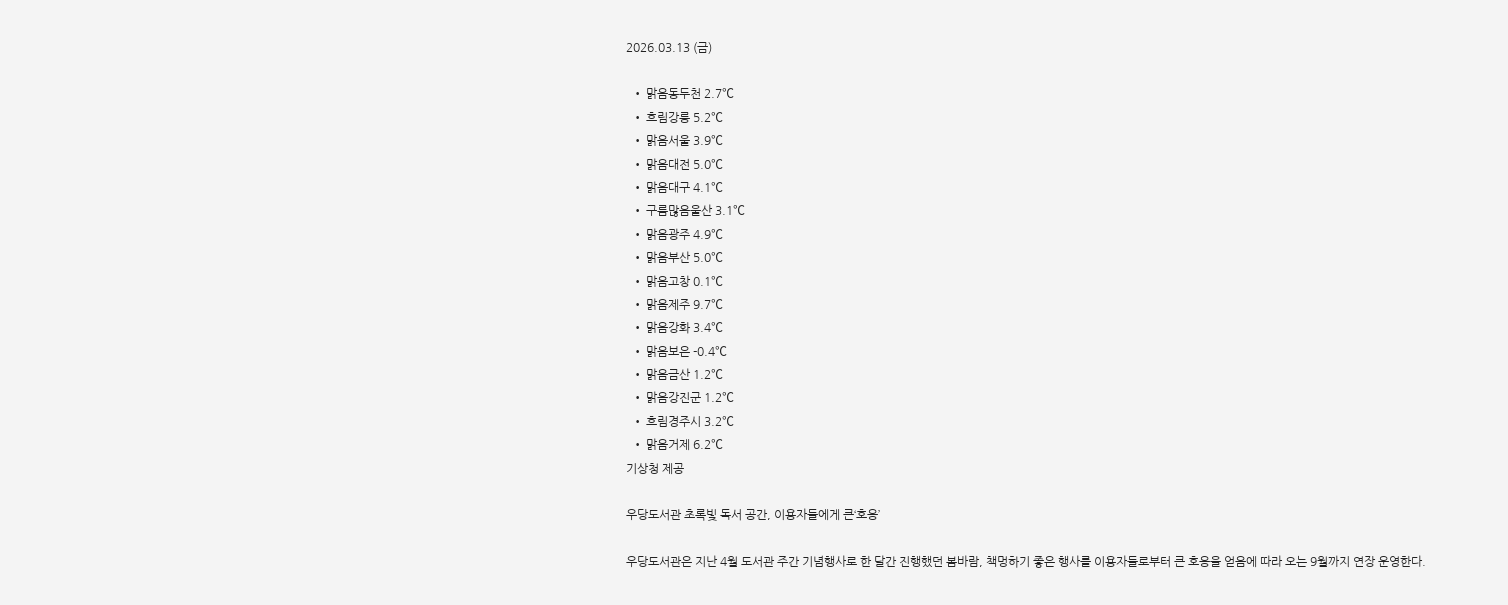2026.03.13 (금)

  • 맑음동두천 2.7℃
  • 흐림강릉 5.2℃
  • 맑음서울 3.9℃
  • 맑음대전 5.0℃
  • 맑음대구 4.1℃
  • 구름많음울산 3.1℃
  • 맑음광주 4.9℃
  • 맑음부산 5.0℃
  • 맑음고창 0.1℃
  • 맑음제주 9.7℃
  • 맑음강화 3.4℃
  • 맑음보은 -0.4℃
  • 맑음금산 1.2℃
  • 맑음강진군 1.2℃
  • 흐림경주시 3.2℃
  • 맑음거제 6.2℃
기상청 제공

우당도서관 초록빛 독서 공간, 이용자들에게 큰‘호응’

우당도서관은 지난 4월 도서관 주간 기념행사로 한 달간 진행했던 봄바람, 책멍하기 좋은 행사를 이용자들로부터 큰 호응을 얻음에 따라 오는 9월까지 연장 운영한다.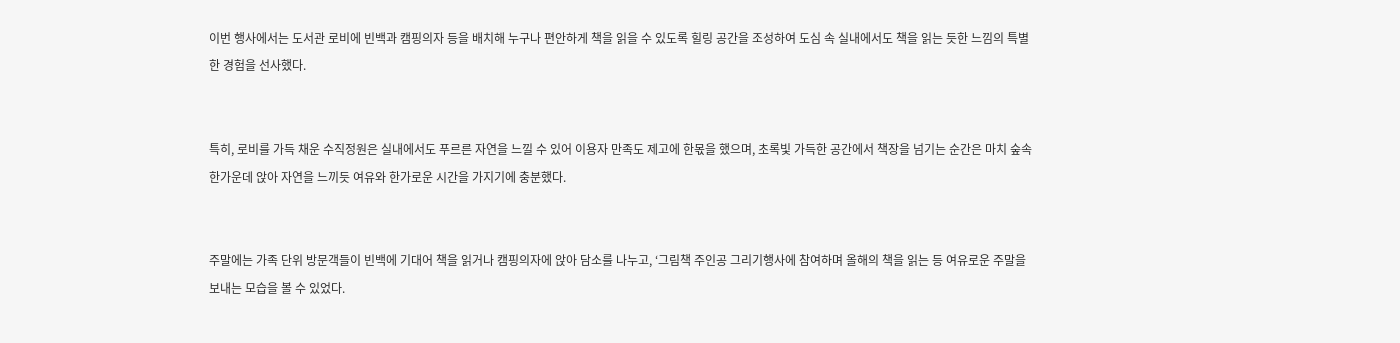이번 행사에서는 도서관 로비에 빈백과 캠핑의자 등을 배치해 누구나 편안하게 책을 읽을 수 있도록 힐링 공간을 조성하여 도심 속 실내에서도 책을 읽는 듯한 느낌의 특별한 경험을 선사했다.


특히, 로비를 가득 채운 수직정원은 실내에서도 푸르른 자연을 느낄 수 있어 이용자 만족도 제고에 한몫을 했으며, 초록빛 가득한 공간에서 책장을 넘기는 순간은 마치 숲속 한가운데 앉아 자연을 느끼듯 여유와 한가로운 시간을 가지기에 충분했다.


주말에는 가족 단위 방문객들이 빈백에 기대어 책을 읽거나 캠핑의자에 앉아 담소를 나누고, ‘그림책 주인공 그리기행사에 참여하며 올해의 책을 읽는 등 여유로운 주말을 보내는 모습을 볼 수 있었다.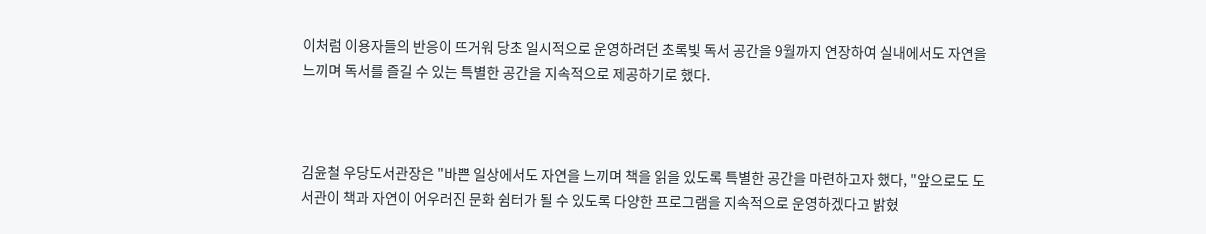이처럼 이용자들의 반응이 뜨거워 당초 일시적으로 운영하려던 초록빛 독서 공간을 9월까지 연장하여 실내에서도 자연을 느끼며 독서를 즐길 수 있는 특별한 공간을 지속적으로 제공하기로 했다.



김윤철 우당도서관장은 "바쁜 일상에서도 자연을 느끼며 책을 읽을 있도록 특별한 공간을 마련하고자 했다, "앞으로도 도서관이 책과 자연이 어우러진 문화 쉼터가 될 수 있도록 다양한 프로그램을 지속적으로 운영하겠다고 밝혔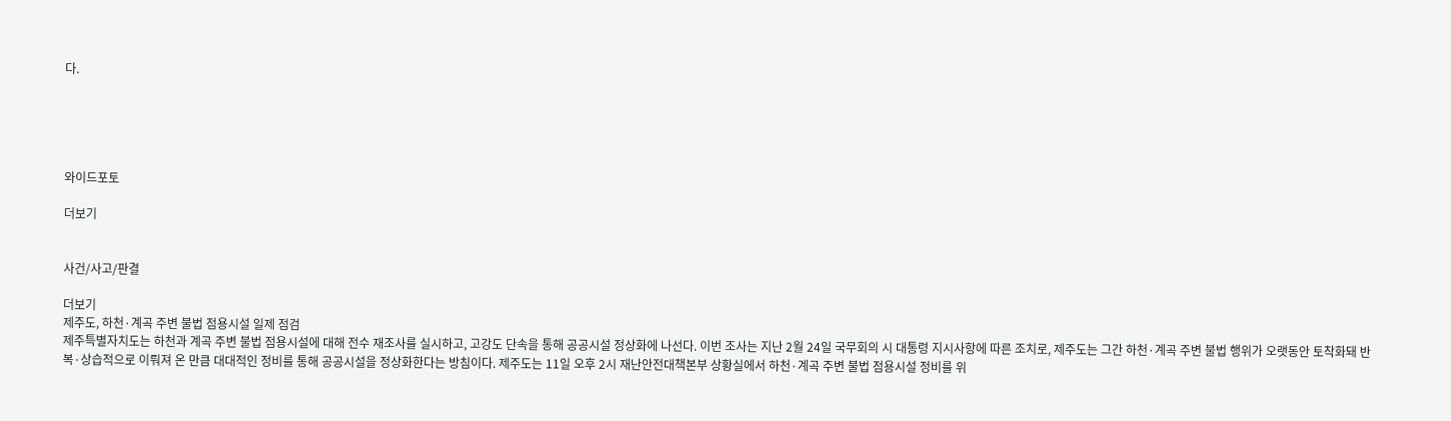다.





와이드포토

더보기


사건/사고/판결

더보기
제주도, 하천·계곡 주변 불법 점용시설 일제 점검
제주특별자치도는 하천과 계곡 주변 불법 점용시설에 대해 전수 재조사를 실시하고, 고강도 단속을 통해 공공시설 정상화에 나선다. 이번 조사는 지난 2월 24일 국무회의 시 대통령 지시사항에 따른 조치로, 제주도는 그간 하천·계곡 주변 불법 행위가 오랫동안 토착화돼 반복·상습적으로 이뤄져 온 만큼 대대적인 정비를 통해 공공시설을 정상화한다는 방침이다. 제주도는 11일 오후 2시 재난안전대책본부 상황실에서 하천·계곡 주변 불법 점용시설 정비를 위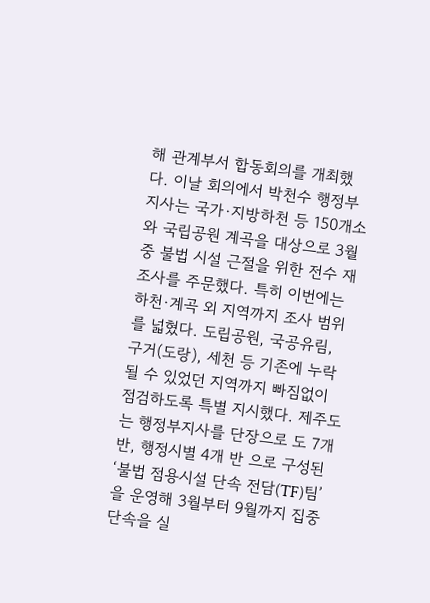해 관계부서 합동회의를 개최했다. 이날 회의에서 박천수 행정부지사는 국가·지방하천 등 150개소와 국립공원 계곡을 대상으로 3월 중 불법 시설 근절을 위한 전수 재조사를 주문했다. 특히 이번에는 하천·계곡 외 지역까지 조사 범위를 넓혔다. 도립공원, 국공유림, 구거(도랑), 세천 등 기존에 누락될 수 있었던 지역까지 빠짐없이 점검하도록 특별 지시했다. 제주도는 행정부지사를 단장으로 도 7개 반, 행정시별 4개 반 으로 구성된 ‘불법 점용시설 단속 전담(TF)팀’을 운영해 3월부터 9월까지 집중 단속을 실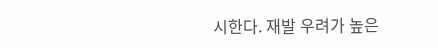시한다. 재발 우려가 높은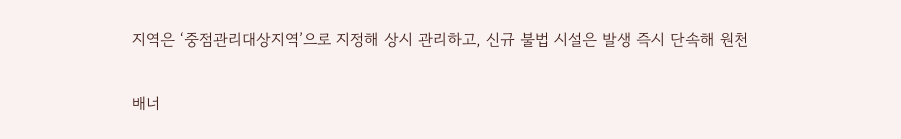지역은 ‘중점관리대상지역’으로 지정해 상시 관리하고, 신규 불법 시설은 발생 즉시 단속해 원천

배너